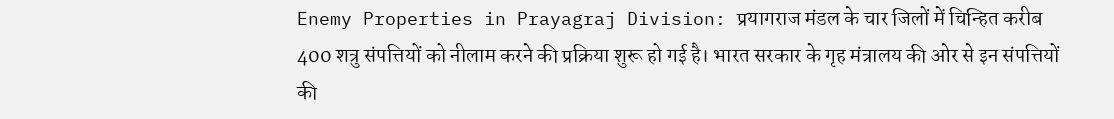Enemy Properties in Prayagraj Division: प्रयागराज मंडल के चार जिलों में चिन्हित करीब 400 शत्रु संपत्तियों को नीलाम करने की प्रक्रिया शुरू हो गई है। भारत सरकार के गृह मंत्रालय की ओर से इन संपत्तियों की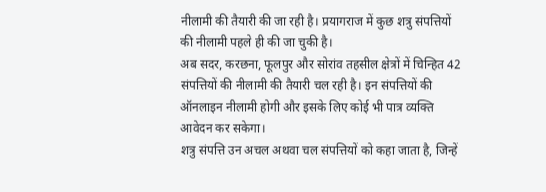नीलामी की तैयारी की जा रही है। प्रयागराज में कुछ शत्रु संपत्तियों की नीलामी पहले ही की जा चुकी है।
अब सदर, करछना, फूलपुर और सोरांव तहसील क्षेत्रों में चिन्हित 42 संपत्तियों की नीलामी की तैयारी चल रही है। इन संपत्तियों की ऑनलाइन नीलामी होगी और इसके लिए कोई भी पात्र व्यक्ति आवेदन कर सकेगा।
शत्रु संपत्ति उन अचल अथवा चल संपत्तियों को कहा जाता है, जिन्हें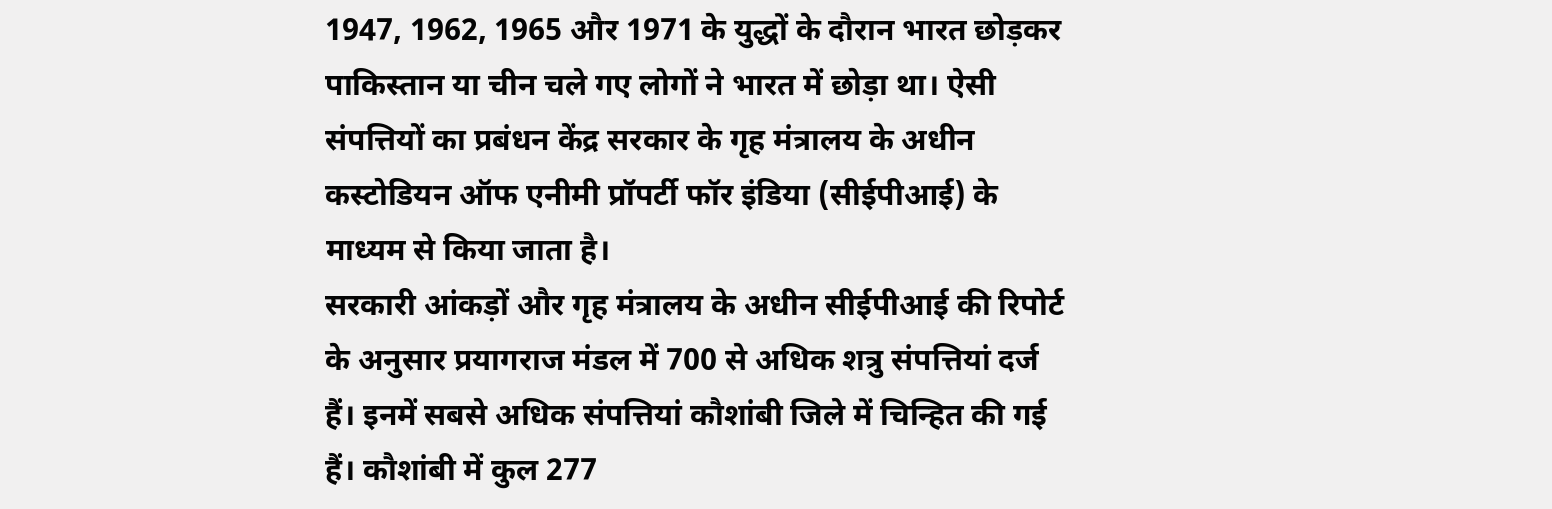1947, 1962, 1965 और 1971 के युद्धों के दौरान भारत छोड़कर पाकिस्तान या चीन चले गए लोगों ने भारत में छोड़ा था। ऐसी संपत्तियों का प्रबंधन केंद्र सरकार के गृह मंत्रालय के अधीन कस्टोडियन ऑफ एनीमी प्रॉपर्टी फॉर इंडिया (सीईपीआई) के माध्यम से किया जाता है।
सरकारी आंकड़ों और गृह मंत्रालय के अधीन सीईपीआई की रिपोर्ट के अनुसार प्रयागराज मंडल में 700 से अधिक शत्रु संपत्तियां दर्ज हैं। इनमें सबसे अधिक संपत्तियां कौशांबी जिले में चिन्हित की गई हैं। कौशांबी में कुल 277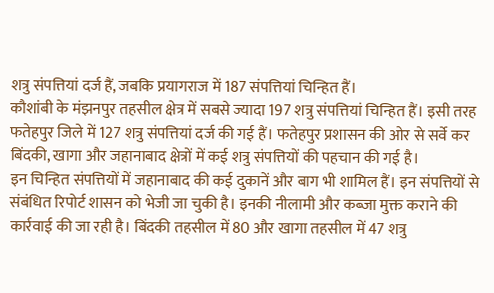शत्रु संपत्तियां दर्ज हैं, जबकि प्रयागराज में 187 संपत्तियां चिन्हित हैं।
कौशांबी के मंझनपुर तहसील क्षेत्र में सबसे ज्यादा 197 शत्रु संपत्तियां चिन्हित हैं। इसी तरह फतेहपुर जिले में 127 शत्रु संपत्तियां दर्ज की गई हैं। फतेहपुर प्रशासन की ओर से सर्वे कर बिंदकी, खागा और जहानाबाद क्षेत्रों में कई शत्रु संपत्तियों की पहचान की गई है।
इन चिन्हित संपत्तियों में जहानाबाद की कई दुकानें और बाग भी शामिल हैं। इन संपत्तियों से संबंधित रिपोर्ट शासन को भेजी जा चुकी है। इनकी नीलामी और कब्जा मुक्त कराने की कार्रवाई की जा रही है। बिंदकी तहसील में 80 और खागा तहसील में 47 शत्रु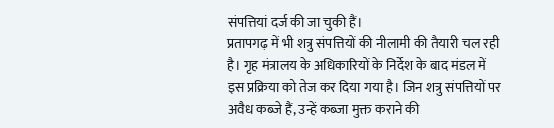संपत्तियां दर्ज की जा चुकी हैं।
प्रतापगढ़ में भी शत्रु संपत्तियों की नीलामी की तैयारी चल रही है। गृह मंत्रालय के अधिकारियों के निर्देश के बाद मंडल में इस प्रक्रिया को तेज कर दिया गया है। जिन शत्रु संपत्तियों पर अवैध कब्जे हैं, उन्हें कब्जा मुक्त कराने की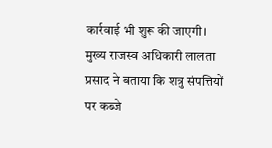कार्रवाई भी शुरू की जाएगी।
मुख्य राजस्व अधिकारी लालता प्रसाद ने बताया कि शत्रु संपत्तियों पर कब्जे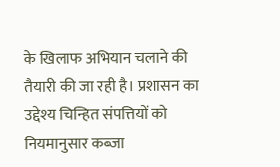के खिलाफ अभियान चलाने की तैयारी की जा रही है। प्रशासन का उद्देश्य चिन्हित संपत्तियों को नियमानुसार कब्जा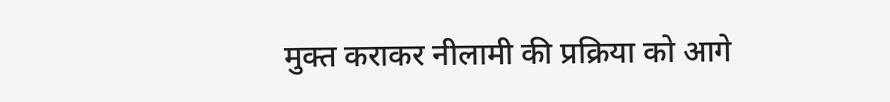मुक्त कराकर नीलामी की प्रक्रिया को आगे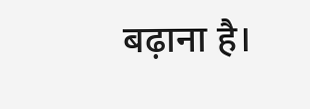बढ़ाना है।